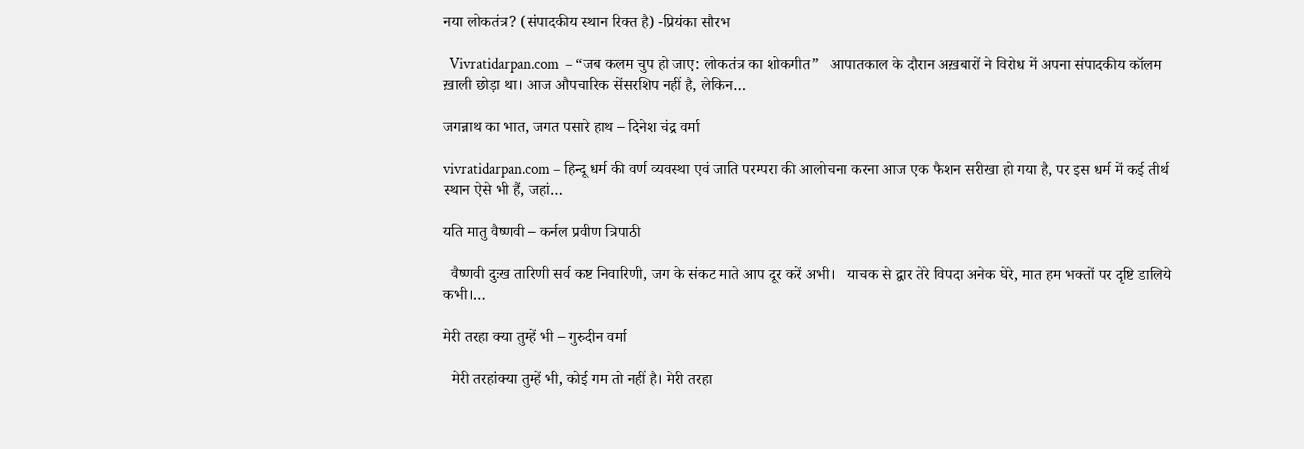नया लोकतंत्र? (संपादकीय स्थान रिक्त है) -प्रियंका सौरभ

  Vivratidarpan.com  – “जब कलम चुप हो जाए: लोकतंत्र का शोकगीत”   आपातकाल के दौरान अख़बारों ने विरोध में अपना संपादकीय कॉलम ख़ाली छोड़ा था। आज औपचारिक सेंसरशिप नहीं है, लेकिन…

जगन्नाथ का भात, जगत पसारे हाथ – दिनेश चंद्र वर्मा

vivratidarpan.com – हिन्दू धर्म की वर्ण व्यवस्था एवं जाति परम्परा की आलोचना करना आज एक फैशन सरीखा हो गया है, पर इस धर्म में कई तीर्थ स्थान ऐसे भी हैं, जहां…

यति मातु वैष्णवी – कर्नल प्रवीण त्रिपाठी

  वैष्णवी दुःख तारिणी सर्व कष्ट निवारिणी, जग के संकट माते आप दूर करें अभी।   याचक से द्वार तेरे विपदा अनेक घेरे, मात हम भक्तों पर दृष्टि डालिये कभी।…

मेरी तरहा क्या तुम्हें भी – गुरुदीन वर्मा

  मेरी तरहांक्या तुम्हें भी, कोई गम तो नहीं है। मेरी तरहा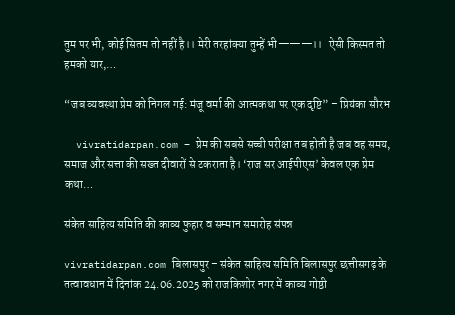तुम पर भी, कोई सितम तो नहीं है।। मेरी तरहांक्या तुम्हें भी———।।   ऐसी किस्मत तो हमको यार,…

“जब व्यवस्था प्रेम को निगल गई: मंजू वर्मा की आत्मकथा पर एक दृष्टि” – प्रियंका सौरभ

  vivratidarpan.com – प्रेम की सबसे सच्ची परीक्षा तब होती है जब वह समय, समाज और सत्ता की सख्त दीवारों से टकराता है। ‘राज सर आईपीएस’ केवल एक प्रेम कथा…

संकेत साहित्य समिति की काव्य फुहार व सम्मान समारोह संपन्न

vivratidarpan.com बिलासपुर – संकेत साहित्य समिति बिलासपुर छत्तीसगढ़ के तत्वावधान में दिनांक 24.06.2025 को राजकिशोर नगर में काव्य गोष्ठी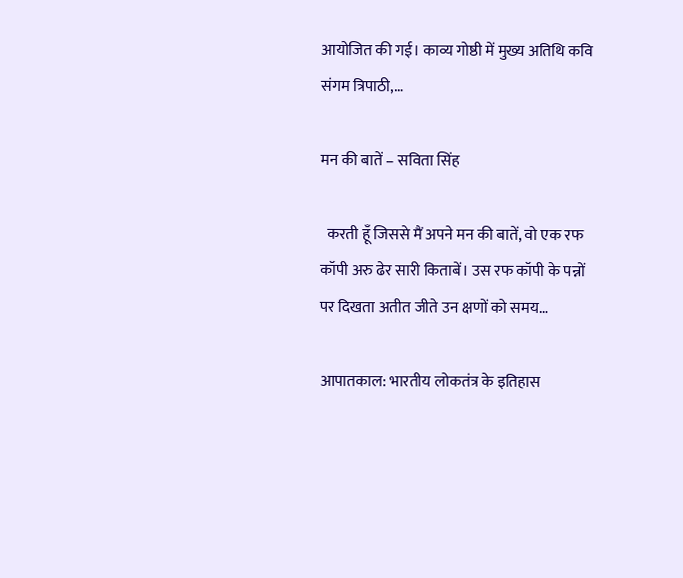आयोजित की गई। काव्य गोष्ठी में मुख्य अतिथि कवि संगम त्रिपाठी,…

मन की बातें – सविता सिंह

  करती हूँ जिससे मैं अपने मन की बातें, वो एक रफ कॉपी अरु ढेर सारी किताबें। उस रफ कॉपी के पन्नों पर दिखता अतीत जीते उन क्षणों को समय…

आपातकाल: भारतीय लोकतंत्र के इतिहास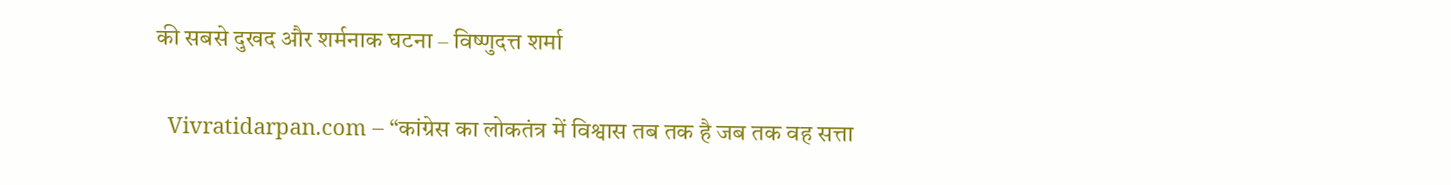की सबसे दुखद और शर्मनाक घटना – विष्णुदत्त शर्मा

  Vivratidarpan.com – “कांग्रेस का लोकतंत्र में विश्वास तब तक है जब तक वह सत्ता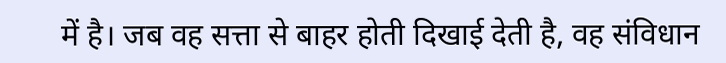में है। जब वह सत्ता से बाहर होती दिखाई देती है, वह संविधान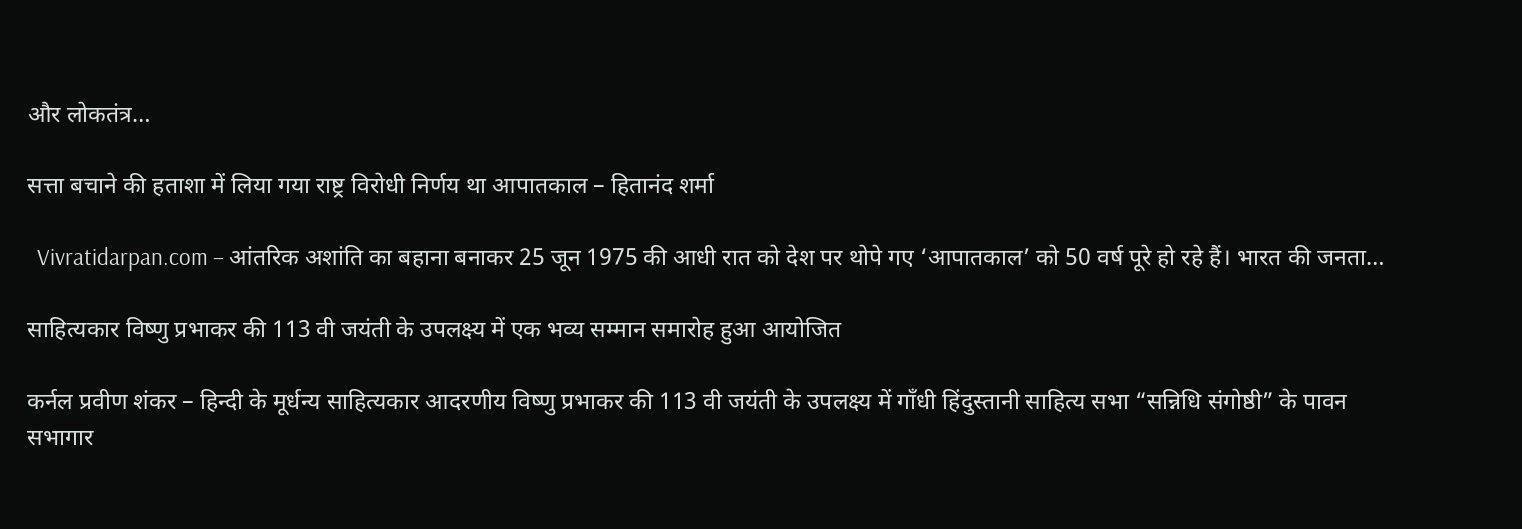और लोकतंत्र…

सत्ता बचाने की हताशा में लिया गया राष्ट्र विरोधी निर्णय था आपातकाल – हितानंद शर्मा

  Vivratidarpan.com – आंतरिक अशांति का बहाना बनाकर 25 जून 1975 की आधी रात को देश पर थोपे गए ‘आपातकाल’ को 50 वर्ष पूरे हो रहे हैं। भारत की जनता…

साहित्यकार विष्णु प्रभाकर की 113 वी जयंती के उपलक्ष्य में एक भव्य सम्मान समारोह हुआ आयोजित

कर्नल प्रवीण शंकर – हिन्दी के मूर्धन्य साहित्यकार आदरणीय विष्णु प्रभाकर की 113 वी जयंती के उपलक्ष्य में गाँधी हिंदुस्तानी साहित्य सभा “सन्निधि संगोष्ठी” के पावन सभागार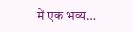में एक भव्य…